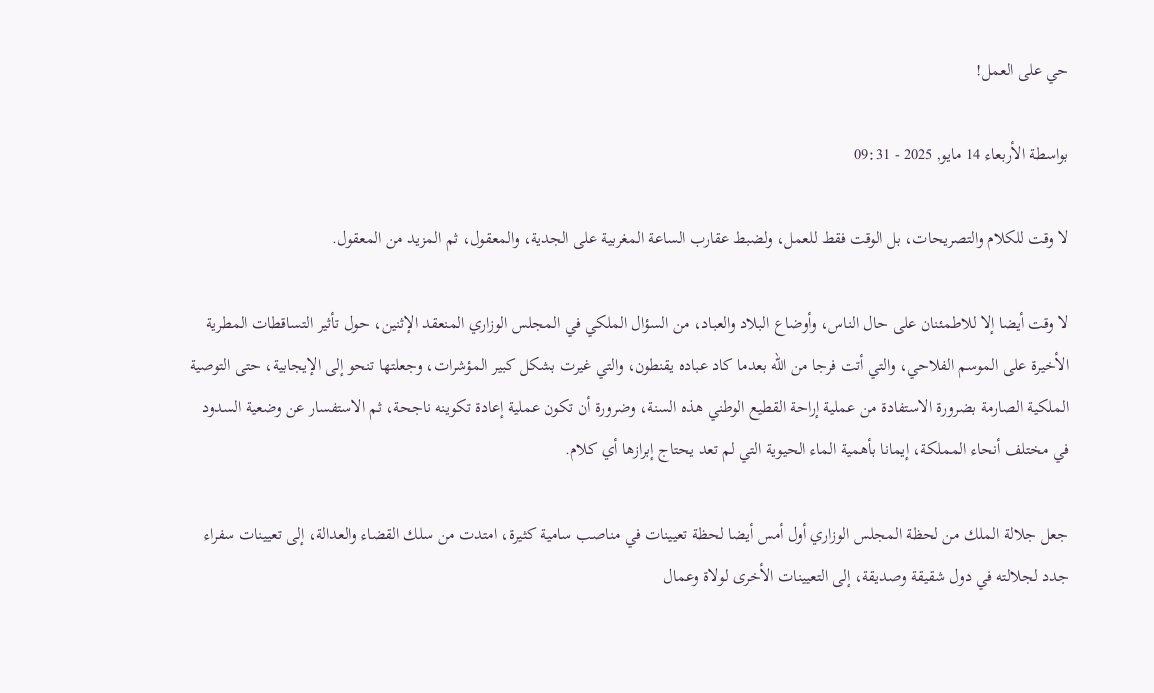حي على العمل!

بواسطة الأربعاء 14 مايو, 2025 - 09:31

لا وقت للكلام والتصريحات، بل الوقت فقط للعمل، ولضبط عقارب الساعة المغربية على الجدية، والمعقول، ثم المزيد من المعقول.

لا وقت أيضا إلا للاطمئنان على حال الناس، وأوضاع البلاد والعباد، من السؤال الملكي في المجلس الوزاري المنعقد الإثنين، حول تأثير التساقطات المطرية الأخيرة على الموسم الفلاحي، والتي أتت فرجا من الله بعدما كاد عباده يقنطون، والتي غيرت بشكل كبير المؤشرات، وجعلتها تنحو إلى الإيجابية، حتى التوصية الملكية الصارمة بضرورة الاستفادة من عملية إراحة القطيع الوطني هذه السنة، وضرورة أن تكون عملية إعادة تكوينه ناجحة، ثم الاستفسار عن وضعية السدود في مختلف أنحاء المملكة، إيمانا بأهمية الماء الحيوية التي لم تعد يحتاج إبرازها أي كلام.

جعل جلالة الملك من لحظة المجلس الوزاري أول أمس أيضا لحظة تعيينات في مناصب سامية كثيرة، امتدت من سلك القضاء والعدالة، إلى تعيينات سفراء جدد لجلالته في دول شقيقة وصديقة، إلى التعيينات الأخرى لولاة وعمال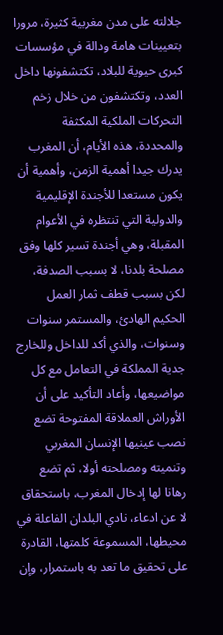جلالته على مدن مغربية كثيرة، مرورا بتعيينات هامة ودالة في مؤسسات كبرى حيوية للبلاد، تكتشفونها داخل العدد، وتكتشفون من خلال زخم التحركات الملكية المكثفة والمحددة، هذه الأيام، أن المغرب يدرك جيدا أهمية الزمن، وأهمية أن يكون مستعدا للأجندة الإقليمية والدولية التي تنتظره في الأعوام المقبلة، وهي أجندة تسير كلها وفق مصلحة بلدنا، لا بسبب الصدفة، لكن بسبب قطف ثمار العمل الحكيم الهادئ، والمستمر سنوات وسنوات، والذي أكد للداخل وللخارج جدية المملكة في التعامل مع كل مواضيعها، وأعاد التأكيد على أن الأوراش العملاقة المفتوحة تضع نصب عينيها الإنسان المغربي وتنميته ومصلحته أولا، ثم تضع رهانا لها إدخال المغرب، باستحقاق لا عن ادعاء، نادي البلدان الفاعلة في محيطها، المسموعة كلمتها، القادرة على تحقيق ما تعد به باستمرار، وإن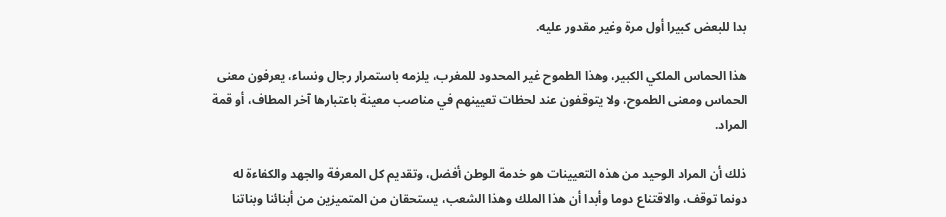بدا للبعض كبيرا أول مرة وغير مقدور عليه.

هذا الحماس الملكي الكبير، وهذا الطموح غير المحدود للمغرب، يلزمه باستمرار رجال ونساء، يعرفون معنى الحماس ومعنى الطموح، ولا يتوقفون عند لحظات تعيينهم في مناصب معينة باعتبارها آخر المطاف، أو قمة المراد.

ذلك أن المراد الوحيد من هذه التعيينات هو خدمة الوطن أفضل، وتقديم كل المعرفة والجهد والكفاءة له دونما توقف، والاقتناع دوما وأبدا أن هذا الملك وهذا الشعب، يستحقان من المتميزين من أبنائنا وبناتنا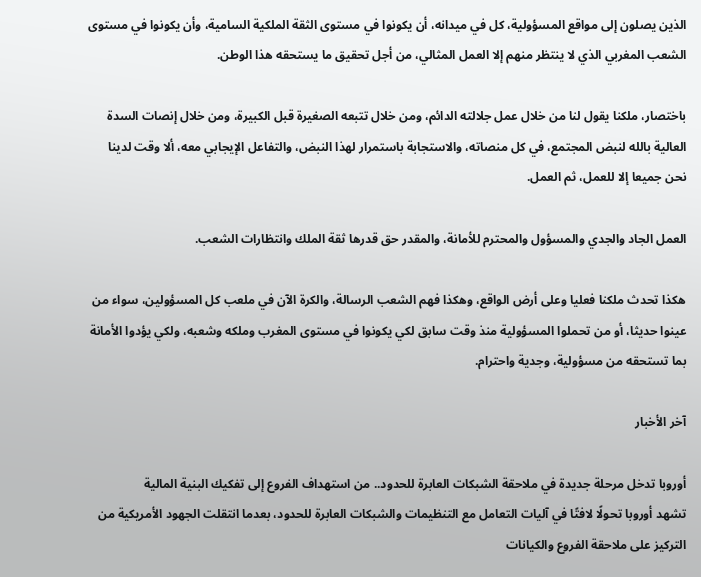الذين يصلون إلى مواقع المسؤولية، كل في ميدانه، أن يكونوا في مستوى الثقة الملكية السامية، وأن يكونوا في مستوى الشعب المغربي الذي لا ينتظر منهم إلا العمل المثالي، من أجل تحقيق ما يستحقه هذا الوطن.

باختصار، ملكنا يقول لنا من خلال عمل جلالته الدائم، ومن خلال تتبعه الصغيرة قبل الكبيرة، ومن خلال إنصات السدة العالية بالله لنبض المجتمع، في كل منصاته، والاستجابة باستمرار لهذا النبض، والتفاعل الإيجابي معه، ألا وقت لدينا نحن جميعا إلا للعمل، ثم العمل.

العمل الجاد والجدي والمسؤول والمحترم للأمانة، والمقدر حق قدرها ثقة الملك وانتظارات الشعب.

هكذا تحدث ملكنا فعليا وعلى أرض الواقع، وهكذا فهم الشعب الرسالة، والكرة الآن في ملعب كل المسؤولين، سواء من عينوا حديثا، أو من تحملوا المسؤولية منذ وقت سابق لكي يكونوا في مستوى المغرب وملكه وشعبه، ولكي يؤدوا الأمانة بما تستحقه من مسؤولية، وجدية واحترام.

آخر الأخبار

أوروبا تدخل مرحلة جديدة في ملاحقة الشبكات العابرة للحدود.. من استهداف الفروع إلى تفكيك البنية المالية
تشهد أوروبا تحولًا لافتًا في آليات التعامل مع التنظيمات والشبكات العابرة للحدود، بعدما انتقلت الجهود الأمريكية من التركيز على ملاحقة الفروع والكيانات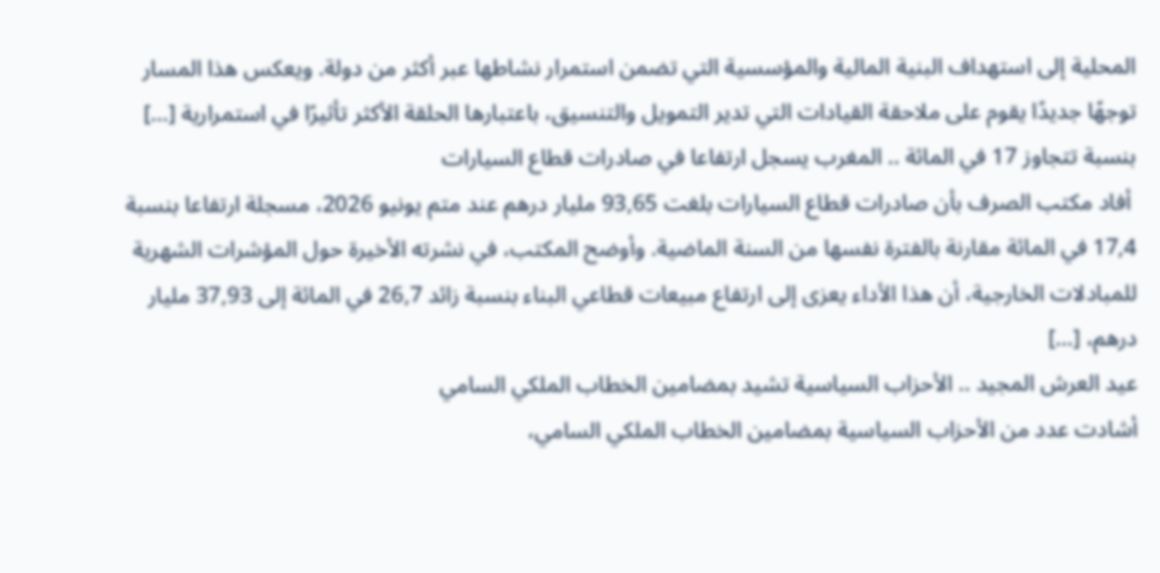المحلية إلى استهداف البنية المالية والمؤسسية التي تضمن استمرار نشاطها عبر أكثر من دولة. ويعكس هذا المسار توجهًا جديدًا يقوم على ملاحقة القيادات التي تدير التمويل والتنسيق، باعتبارها الحلقة الأكثر تأثيرًا في استمرارية […]
بنسبة تتجاوز 17 في المائة .. المغرب يسجل ارتفاعا في صادرات قطاع السيارات
 أفاد مكتب الصرف بأن صادرات قطاع السيارات بلغت 93,65 مليار درهم عند متم يونيو 2026، مسجلة ارتفاعا بنسبة 17,4 في المائة مقارنة بالفترة نفسها من السنة الماضية. وأوضح المكتب، في نشرته الأخيرة حول المؤشرات الشهرية للمبادلات الخارجية، أن هذا الأداء يعزى إلى ارتفاع مبيعات قطاعي البناء بنسبة زائد 26,7 في المائة إلى 37,93 مليار درهم، […]
عيد العرش المجيد .. الأحزاب السياسية تشيد بمضامين الخطاب الملكي السامي
أشادت عدد من الأحزاب السياسية بمضامين الخطاب الملكي السامي،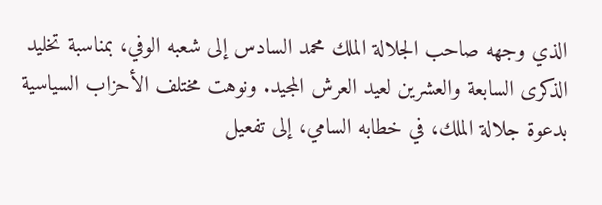الذي وجهه صاحب الجلالة الملك محمد السادس إلى شعبه الوفي، بمناسبة تخليد الذكرى السابعة والعشرين لعيد العرش المجيد. ونوهت مختلف الأحزاب السياسية بدعوة جلالة الملك، في خطابه السامي، إلى تفعيل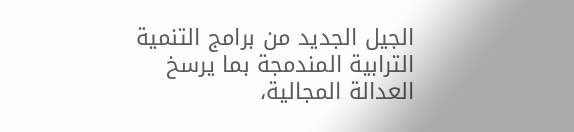الجيل الجديد من برامج التنمية الترابية المندمجة بما يرسخ العدالة المجالية،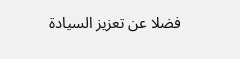فضلا عن تعزيز السيادة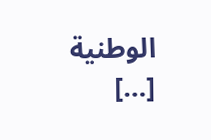الوطنية […]